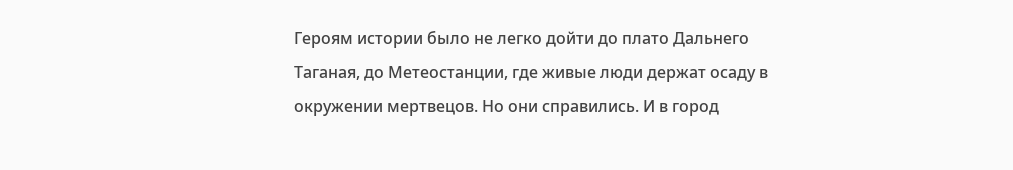Героям истории было не легко дойти до плато Дальнего Таганая, до Метеостанции, где живые люди держат осаду в окружении мертвецов. Но они справились. И в город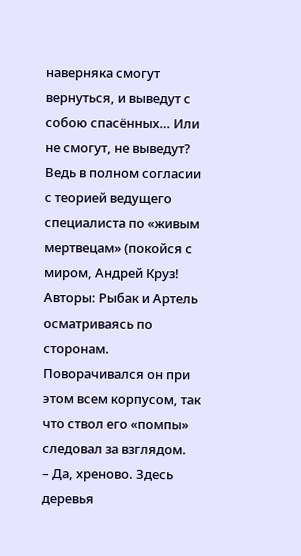наверняка смогут вернуться, и выведут с собою спасённых… Или не смогут, не выведут? Ведь в полном согласии с теорией ведущего специалиста по «живым мертвецам» (покойся с миром, Андрей Круз!
Авторы: Рыбак и Артель
осматриваясь по сторонам. Поворачивался он при этом всем корпусом, так что ствол его «помпы» следовал за взглядом.
– Да, хреново. Здесь деревья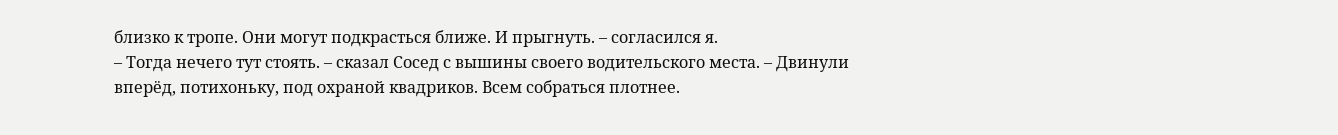близко к тропе. Они могут подкрасться ближе. И прыгнуть. – согласился я.
– Тогда нечего тут стоять. – сказал Сосед с вышины своего водительского места. – Двинули вперёд, потихоньку, под охраной квадриков. Всем собраться плотнее.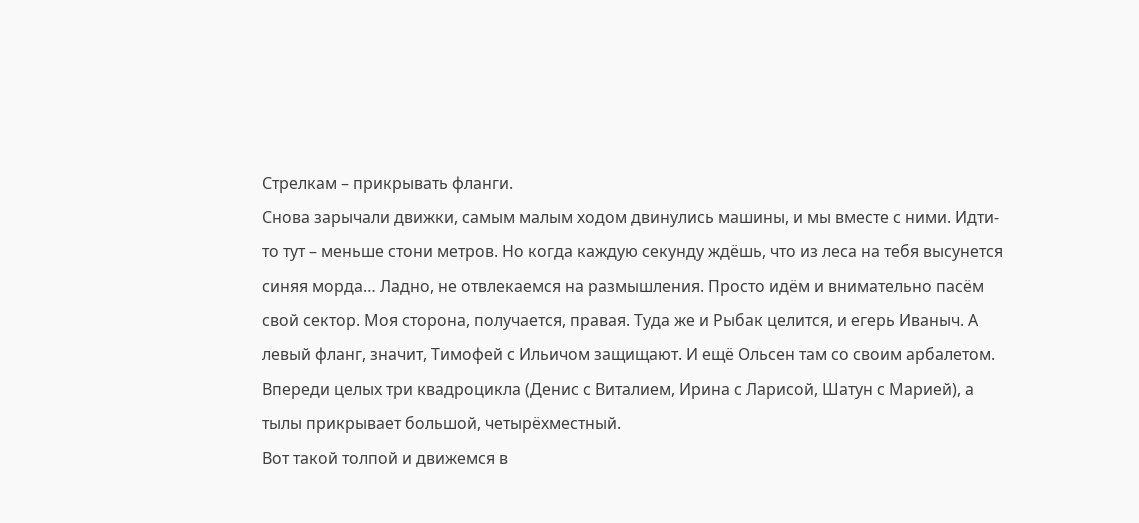Стрелкам – прикрывать фланги.
Снова зарычали движки, самым малым ходом двинулись машины, и мы вместе с ними. Идти-то тут – меньше стони метров. Но когда каждую секунду ждёшь, что из леса на тебя высунется синяя морда… Ладно, не отвлекаемся на размышления. Просто идём и внимательно пасём свой сектор. Моя сторона, получается, правая. Туда же и Рыбак целится, и егерь Иваныч. А левый фланг, значит, Тимофей с Ильичом защищают. И ещё Ольсен там со своим арбалетом. Впереди целых три квадроцикла (Денис с Виталием, Ирина с Ларисой, Шатун с Марией), а тылы прикрывает большой, четырёхместный.
Вот такой толпой и движемся в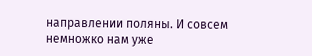направлении поляны. И совсем немножко нам уже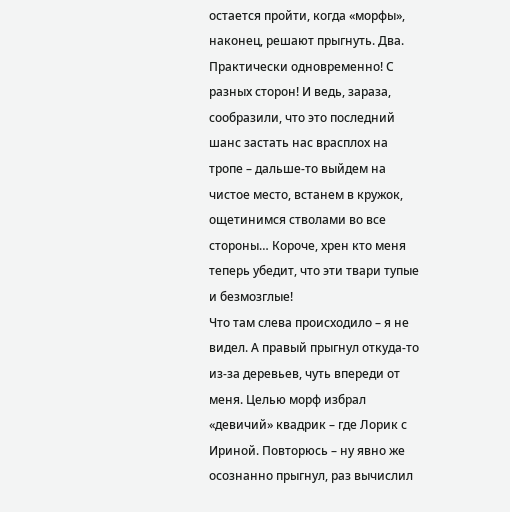остается пройти, когда «морфы», наконец, решают прыгнуть. Два. Практически одновременно! С разных сторон! И ведь, зараза, сообразили, что это последний шанс застать нас врасплох на тропе – дальше-то выйдем на чистое место, встанем в кружок, ощетинимся стволами во все стороны… Короче, хрен кто меня теперь убедит, что эти твари тупые и безмозглые!
Что там слева происходило – я не видел. А правый прыгнул откуда-то из-за деревьев, чуть впереди от меня. Целью морф избрал «девичий» квадрик – где Лорик с Ириной. Повторюсь – ну явно же осознанно прыгнул, раз вычислил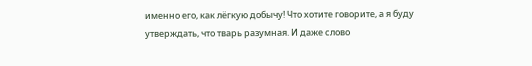именно его, как лёгкую добычу! Что хотите говорите, а я буду утверждать, что тварь разумная. И даже слово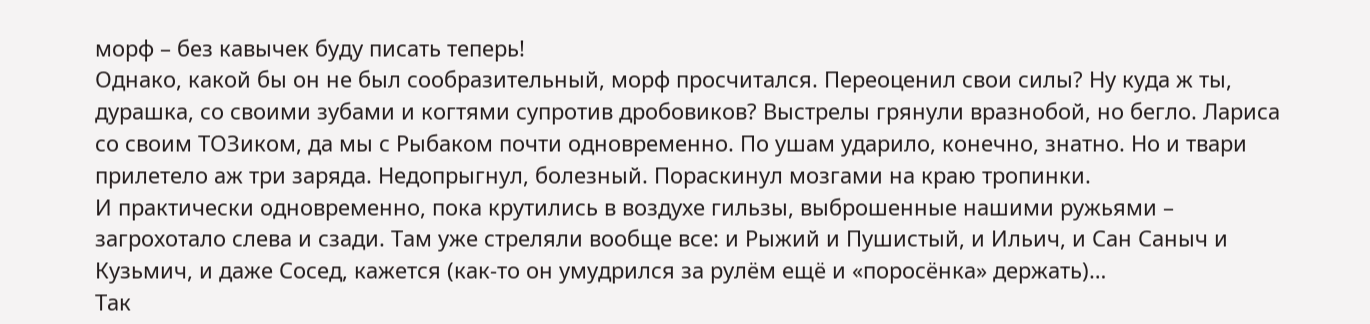морф – без кавычек буду писать теперь!
Однако, какой бы он не был сообразительный, морф просчитался. Переоценил свои силы? Ну куда ж ты, дурашка, со своими зубами и когтями супротив дробовиков? Выстрелы грянули вразнобой, но бегло. Лариса со своим ТОЗиком, да мы с Рыбаком почти одновременно. По ушам ударило, конечно, знатно. Но и твари прилетело аж три заряда. Недопрыгнул, болезный. Пораскинул мозгами на краю тропинки.
И практически одновременно, пока крутились в воздухе гильзы, выброшенные нашими ружьями – загрохотало слева и сзади. Там уже стреляли вообще все: и Рыжий и Пушистый, и Ильич, и Сан Саныч и Кузьмич, и даже Сосед, кажется (как-то он умудрился за рулём ещё и «поросёнка» держать)…
Так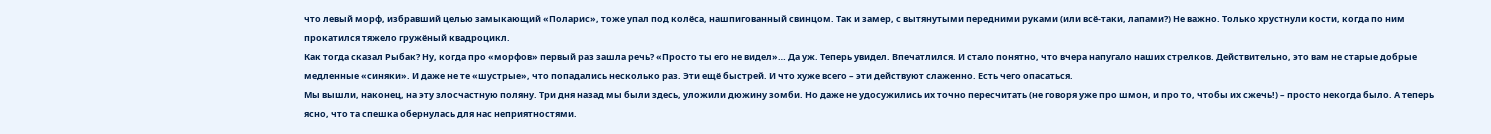что левый морф, избравший целью замыкающий «Поларис», тоже упал под колёса, нашпигованный свинцом. Так и замер, с вытянутыми передними руками (или всё-таки, лапами?) Не важно. Только хрустнули кости, когда по ним прокатился тяжело гружёный квадроцикл.
Как тогда сказал Рыбак? Ну, когда про «морфов» первый раз зашла речь? «Просто ты его не видел»… Да уж. Теперь увидел. Впечатлился. И стало понятно, что вчера напугало наших стрелков. Действительно, это вам не старые добрые медленные «синяки». И даже не те «шустрые», что попадались несколько раз. Эти ещё быстрей. И что хуже всего – эти действуют слаженно. Есть чего опасаться.
Мы вышли, наконец, на эту злосчастную поляну. Три дня назад мы были здесь, уложили дюжину зомби. Но даже не удосужились их точно пересчитать (не говоря уже про шмон, и про то, чтобы их сжечь!) – просто некогда было. А теперь ясно, что та спешка обернулась для нас неприятностями.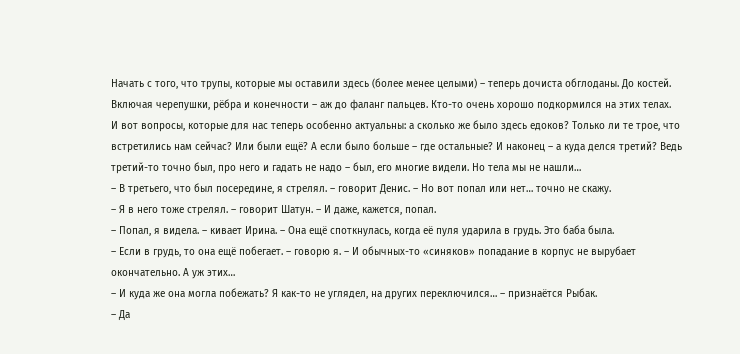Начать с того, что трупы, которые мы оставили здесь (более менее целыми) – теперь дочиста обглоданы. До костей. Включая черепушки, рёбра и конечности – аж до фаланг пальцев. Кто-то очень хорошо подкормился на этих телах.
И вот вопросы, которые для нас теперь особенно актуальны: а сколько же было здесь едоков? Только ли те трое, что встретились нам сейчас? Или были ещё? А если было больше – где остальные? И наконец – а куда делся третий? Ведь третий-то точно был, про него и гадать не надо – был, его многие видели. Но тела мы не нашли…
– В третьего, что был посередине, я стрелял. – говорит Денис. – Но вот попал или нет… точно не скажу.
– Я в него тоже стрелял. – говорит Шатун. – И даже, кажется, попал.
– Попал, я видела. – кивает Ирина. – Она ещё споткнулась, когда её пуля ударила в грудь. Это баба была.
– Если в грудь, то она ещё побегает. – говорю я. – И обычных-то «синяков» попадание в корпус не вырубает окончательно. А уж этих…
– И куда же она могла побежать? Я как-то не углядел, на других переключился… – признаётся Рыбак.
– Да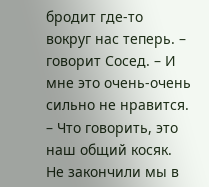бродит где-то вокруг нас теперь. – говорит Сосед. – И мне это очень-очень сильно не нравится.
– Что говорить, это наш общий косяк. Не закончили мы в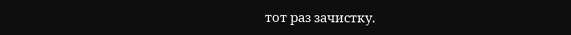тот раз зачистку.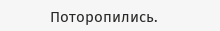Поторопились.